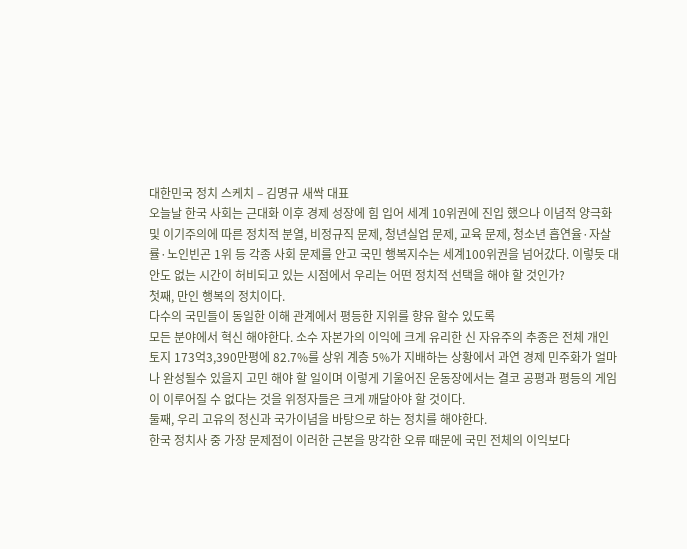대한민국 정치 스케치 – 김명규 새싹 대표
오늘날 한국 사회는 근대화 이후 경제 성장에 힘 입어 세계 10위권에 진입 했으나 이념적 양극화 및 이기주의에 따른 정치적 분열, 비정규직 문제, 청년실업 문제, 교육 문제, 청소년 흡연율·자살률·노인빈곤 1위 등 각종 사회 문제를 안고 국민 행복지수는 세계100위권을 넘어갔다. 이렇듯 대안도 없는 시간이 허비되고 있는 시점에서 우리는 어떤 정치적 선택을 해야 할 것인가?
첫째, 만인 행복의 정치이다.
다수의 국민들이 동일한 이해 관계에서 평등한 지위를 향유 할수 있도록
모든 분야에서 혁신 해야한다. 소수 자본가의 이익에 크게 유리한 신 자유주의 추종은 전체 개인 토지 173억3,390만평에 82.7%를 상위 계층 5%가 지배하는 상황에서 과연 경제 민주화가 얼마나 완성될수 있을지 고민 해야 할 일이며 이렇게 기울어진 운동장에서는 결코 공평과 평등의 게임이 이루어질 수 없다는 것을 위정자들은 크게 깨달아야 할 것이다.
둘째, 우리 고유의 정신과 국가이념을 바탕으로 하는 정치를 해야한다.
한국 정치사 중 가장 문제점이 이러한 근본을 망각한 오류 때문에 국민 전체의 이익보다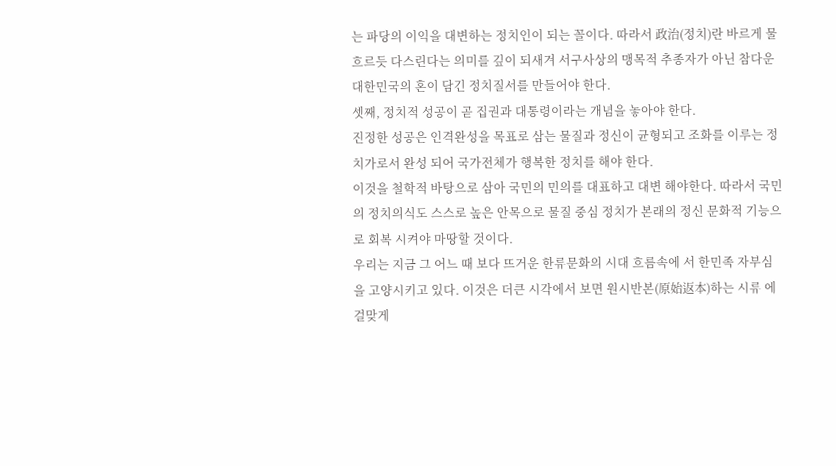는 파당의 이익을 대변하는 정치인이 되는 꼴이다. 따라서 政治(정치)란 바르게 물 흐르듯 다스린다는 의미를 깊이 되새겨 서구사상의 맹목적 추종자가 아닌 참다운 대한민국의 혼이 담긴 정치질서를 만들어야 한다.
셋째, 정치적 성공이 곧 집권과 대통령이라는 개념을 놓아야 한다.
진정한 성공은 인격완성을 목표로 삼는 물질과 정신이 균형되고 조화를 이루는 정치가로서 완성 되어 국가전체가 행복한 정치를 해야 한다.
이것을 철학적 바탕으로 삼아 국민의 민의를 대표하고 대변 해야한다. 따라서 국민의 정치의식도 스스로 높은 안목으로 물질 중심 정치가 본래의 정신 문화적 기능으로 회복 시켜야 마땅할 것이다.
우리는 지금 그 어느 때 보다 뜨거운 한류문화의 시대 흐름속에 서 한민족 자부심을 고양시키고 있다. 이것은 더큰 시각에서 보면 원시반본(原始返本)하는 시류 에 걸맞게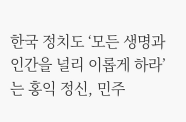한국 정치도 ‘모든 생명과 인간을 널리 이롭게 하라’는 홍익 정신, 민주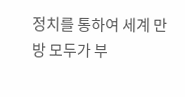정치를 통하여 세계 만방 모두가 부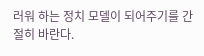러워 하는 정치 모델이 되어주기를 간절히 바란다.